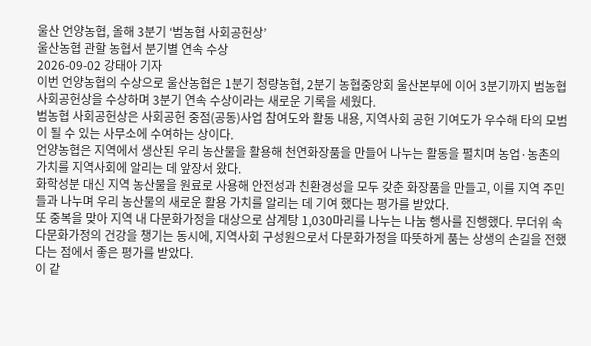울산 언양농협, 올해 3분기 ‘범농협 사회공헌상’
울산농협 관할 농협서 분기별 연속 수상
2026-09-02 강태아 기자
이번 언양농협의 수상으로 울산농협은 1분기 청량농협, 2분기 농협중앙회 울산본부에 이어 3분기까지 범농협 사회공헌상을 수상하며 3분기 연속 수상이라는 새로운 기록을 세웠다.
범농협 사회공헌상은 사회공헌 중점(공동)사업 참여도와 활동 내용, 지역사회 공헌 기여도가 우수해 타의 모범이 될 수 있는 사무소에 수여하는 상이다.
언양농협은 지역에서 생산된 우리 농산물을 활용해 천연화장품을 만들어 나누는 활동을 펼치며 농업·농촌의 가치를 지역사회에 알리는 데 앞장서 왔다.
화학성분 대신 지역 농산물을 원료로 사용해 안전성과 친환경성을 모두 갖춘 화장품을 만들고, 이를 지역 주민들과 나누며 우리 농산물의 새로운 활용 가치를 알리는 데 기여 했다는 평가를 받았다.
또 중복을 맞아 지역 내 다문화가정을 대상으로 삼계탕 1,030마리를 나누는 나눔 행사를 진행했다. 무더위 속 다문화가정의 건강을 챙기는 동시에, 지역사회 구성원으로서 다문화가정을 따뜻하게 품는 상생의 손길을 전했다는 점에서 좋은 평가를 받았다.
이 같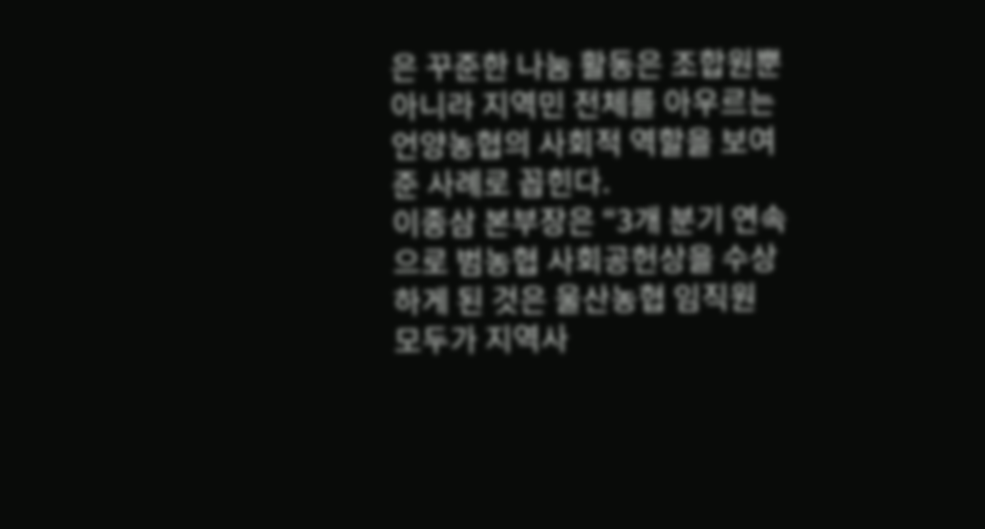은 꾸준한 나눔 활동은 조합원뿐 아니라 지역민 전체를 아우르는 언양농협의 사회적 역할을 보여준 사례로 꼽힌다.
이종삼 본부장은 “3개 분기 연속으로 범농협 사회공헌상을 수상하게 된 것은 울산농협 임직원 모두가 지역사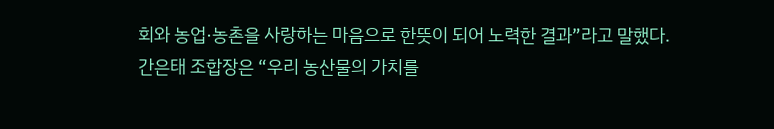회와 농업·농촌을 사랑하는 마음으로 한뜻이 되어 노력한 결과”라고 말했다.
간은태 조합장은 “우리 농산물의 가치를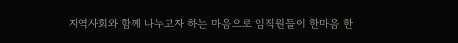지역사회와 함께 나누고자 하는 마음으로 임직원들이 한마음 한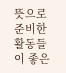뜻으로 준비한 활동들이 좋은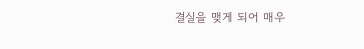결실을 맺게 되어 매우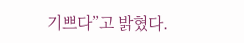기쁘다”고 밝혔다.